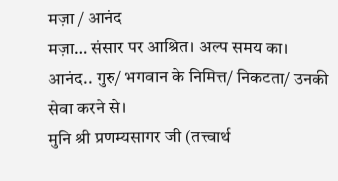मज़ा / आनंद
मज़ा… संसार पर आश्रित। अल्प समय का।
आनंद.. गुरु/ भगवान के निमित्त/ निकटता/ उनकी सेवा करने से।
मुनि श्री प्रणम्यसागर जी (तत्त्वार्थ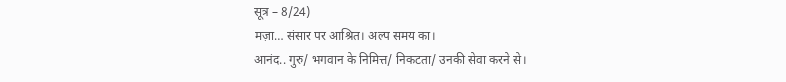सूत्र – 8/24)
मज़ा… संसार पर आश्रित। अल्प समय का।
आनंद.. गुरु/ भगवान के निमित्त/ निकटता/ उनकी सेवा करने से।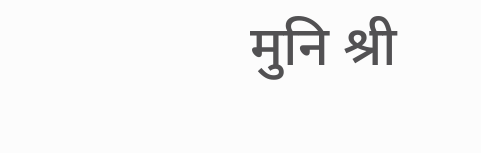मुनि श्री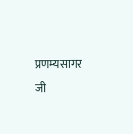प्रणम्यसागर जी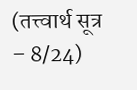(तत्त्वार्थ सूत्र – 8/24)